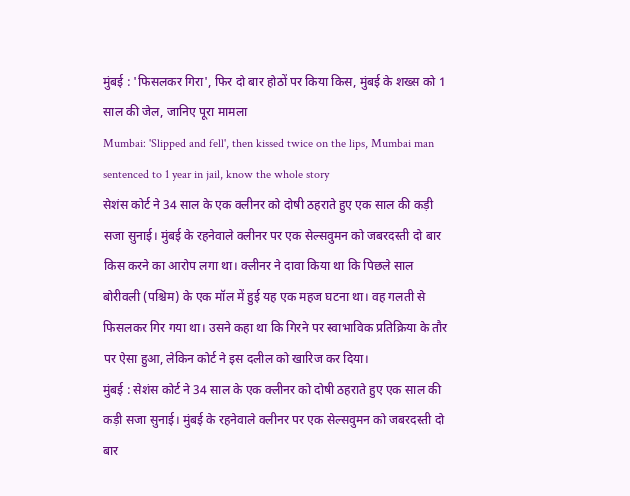मुंबई : 'फिसलकर गिरा', फिर दो बार होठों पर किया किस, मुंबई के शख्स को 1 साल की जेल, जानिए पूरा मामला
Mumbai: 'Slipped and fell', then kissed twice on the lips, Mumbai man sentenced to 1 year in jail, know the whole story
सेशंस कोर्ट ने 34 साल के एक क्लीनर को दोषी ठहराते हुए एक साल की कड़ी सजा सुनाई। मुंबई के रहनेवाले क्लीनर पर एक सेल्सवुमन को जबरदस्ती दो बार किस करने का आरोप लगा था। क्लीनर ने दावा किया था कि पिछले साल बोरीवली (पश्चिम) के एक मॉल में हुई यह एक महज घटना था। वह गलती से फिसलकर गिर गया था। उसने कहा था कि गिरने पर स्वाभाविक प्रतिक्रिया के तौर पर ऐसा हुआ, लेकिन कोर्ट ने इस दलील को खारिज कर दिया।
मुंबई : सेशंस कोर्ट ने 34 साल के एक क्लीनर को दोषी ठहराते हुए एक साल की कड़ी सजा सुनाई। मुंबई के रहनेवाले क्लीनर पर एक सेल्सवुमन को जबरदस्ती दो बार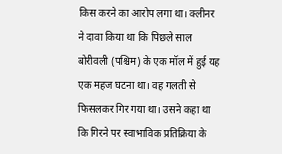किस करने का आरोप लगा था। क्लीनर ने दावा किया था कि पिछले साल बोरीवली (पश्चिम) के एक मॉल में हुई यह एक महज घटना था। वह गलती से फिसलकर गिर गया था। उसने कहा था कि गिरने पर स्वाभाविक प्रतिक्रिया के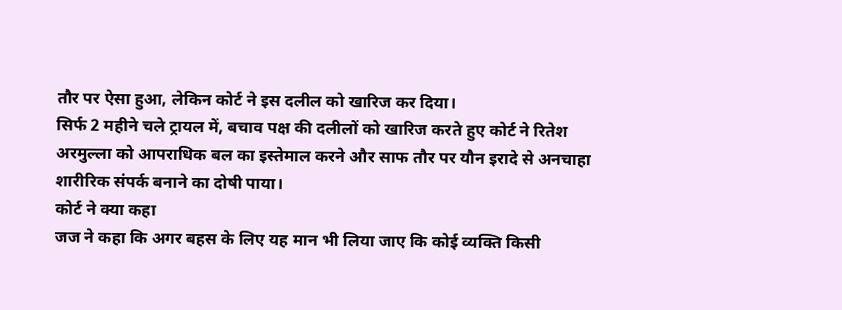तौर पर ऐसा हुआ, लेकिन कोर्ट ने इस दलील को खारिज कर दिया।
सिर्फ 2 महीने चले ट्रायल में, बचाव पक्ष की दलीलों को खारिज करते हुए कोर्ट ने रितेश अरमुल्ला को आपराधिक बल का इस्तेमाल करने और साफ तौर पर यौन इरादे से अनचाहा शारीरिक संपर्क बनाने का दोषी पाया।
कोर्ट ने क्या कहा
जज ने कहा कि अगर बहस के लिए यह मान भी लिया जाए कि कोई व्यक्ति किसी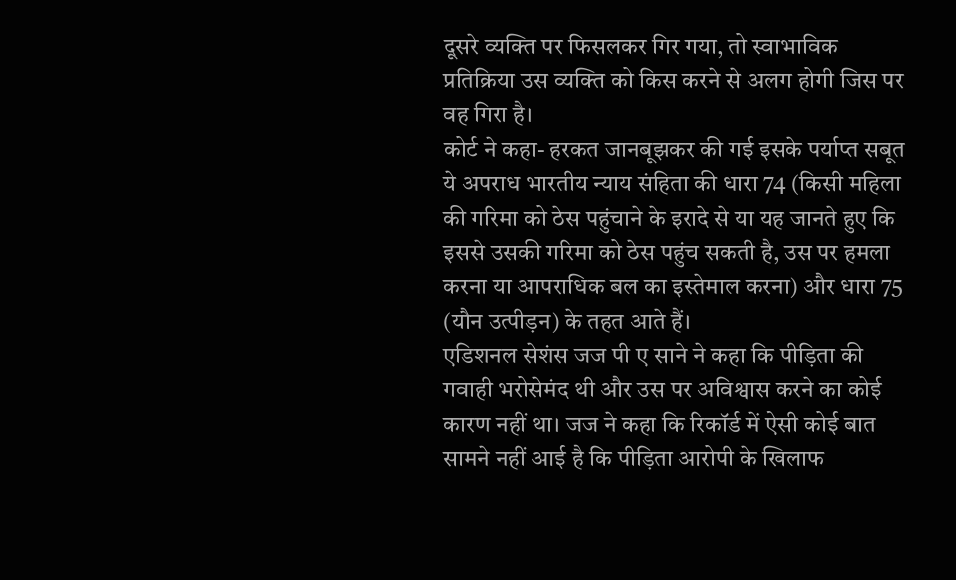दूसरे व्यक्ति पर फिसलकर गिर गया, तो स्वाभाविक प्रतिक्रिया उस व्यक्ति को किस करने से अलग होगी जिस पर वह गिरा है।
कोर्ट ने कहा- हरकत जानबूझकर की गई इसके पर्याप्त सबूत
ये अपराध भारतीय न्याय संहिता की धारा 74 (किसी महिला की गरिमा को ठेस पहुंचाने के इरादे से या यह जानते हुए कि इससे उसकी गरिमा को ठेस पहुंच सकती है, उस पर हमला करना या आपराधिक बल का इस्तेमाल करना) और धारा 75 (यौन उत्पीड़न) के तहत आते हैं।
एडिशनल सेशंस जज पी ए साने ने कहा कि पीड़िता की गवाही भरोसेमंद थी और उस पर अविश्वास करने का कोई कारण नहीं था। जज ने कहा कि रिकॉर्ड में ऐसी कोई बात सामने नहीं आई है कि पीड़िता आरोपी के खिलाफ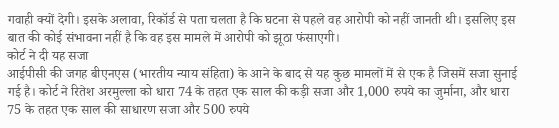गवाही क्यों देगी। इसके अलावा, रिकॉर्ड से पता चलता है कि घटना से पहले वह आरोपी को नहीं जानती थी। इसलिए इस बात की कोई संभावना नहीं है कि वह इस मामले में आरोपी को झूठा फंसाएगी।
कोर्ट ने दी यह सजा
आईपीसी की जगह बीएनएस (भारतीय न्याय संहिता) के आने के बाद से यह कुछ मामलों में से एक है जिसमें सजा सुनाई गई है। कोर्ट ने रितेश अरमुल्ला को धारा 74 के तहत एक साल की कड़ी सजा और 1,000 रुपये का जुर्माना, और धारा 75 के तहत एक साल की साधारण सजा और 500 रुपये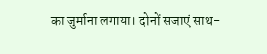का जुर्माना लगाया। दोनों सजाएं साथ-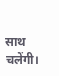साथ चलेंगी।